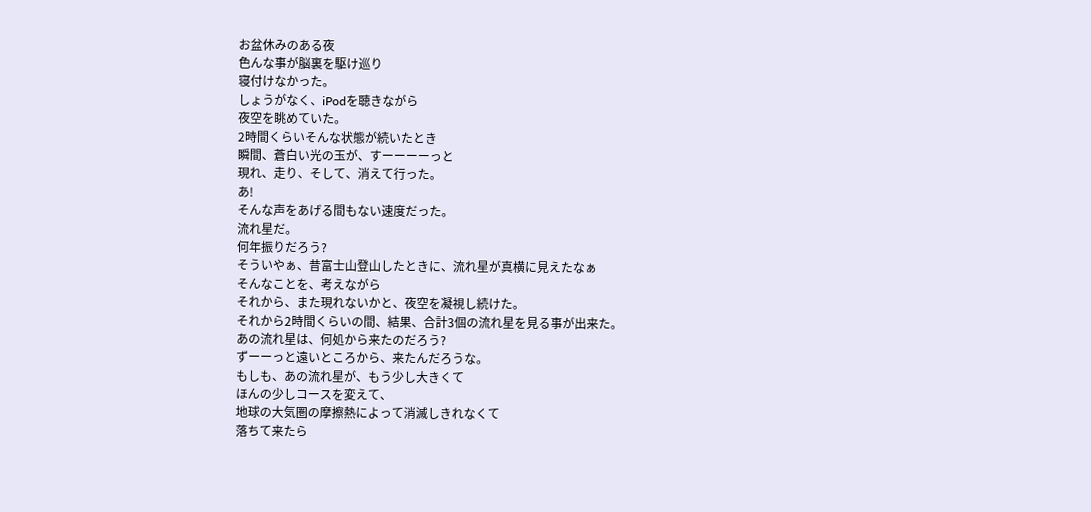お盆休みのある夜
色んな事が脳裏を駆け巡り
寝付けなかった。
しょうがなく、iPodを聴きながら
夜空を眺めていた。
2時間くらいそんな状態が続いたとき
瞬間、蒼白い光の玉が、すーーーーっと
現れ、走り、そして、消えて行った。
あ!
そんな声をあげる間もない速度だった。
流れ星だ。
何年振りだろう?
そういやぁ、昔富士山登山したときに、流れ星が真横に見えたなぁ
そんなことを、考えながら
それから、また現れないかと、夜空を凝視し続けた。
それから2時間くらいの間、結果、合計3個の流れ星を見る事が出来た。
あの流れ星は、何処から来たのだろう?
ずーーっと遠いところから、来たんだろうな。
もしも、あの流れ星が、もう少し大きくて
ほんの少しコースを変えて、
地球の大気圏の摩擦熱によって消滅しきれなくて
落ちて来たら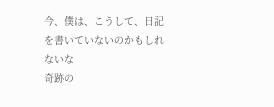今、僕は、こうして、日記を書いていないのかもしれないな
奇跡の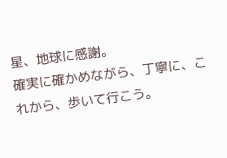星、地球に感謝。
確実に確かめながら、丁寧に、これから、歩いて行こう。